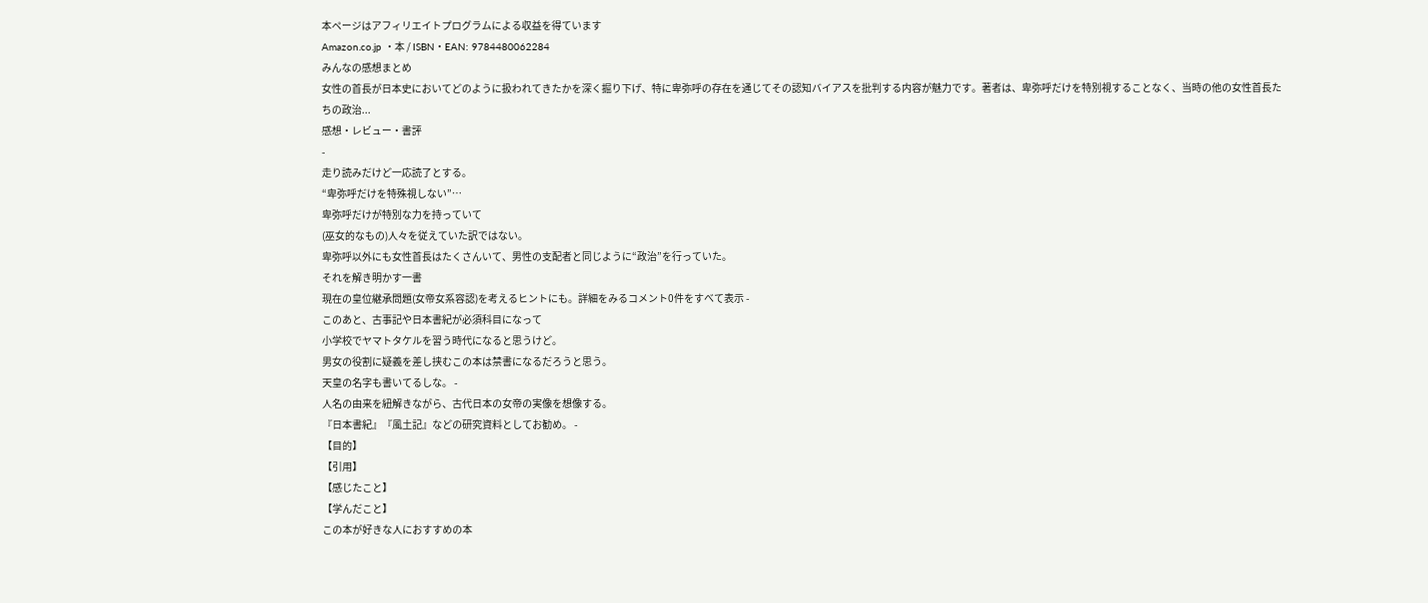本ページはアフィリエイトプログラムによる収益を得ています
Amazon.co.jp ・本 / ISBN・EAN: 9784480062284
みんなの感想まとめ
女性の首長が日本史においてどのように扱われてきたかを深く掘り下げ、特に卑弥呼の存在を通じてその認知バイアスを批判する内容が魅力です。著者は、卑弥呼だけを特別視することなく、当時の他の女性首長たちの政治...
感想・レビュー・書評
-
走り読みだけど一応読了とする。
“卑弥呼だけを特殊視しない”…
卑弥呼だけが特別な力を持っていて
(巫女的なもの)人々を従えていた訳ではない。
卑弥呼以外にも女性首長はたくさんいて、男性の支配者と同じように“政治”を行っていた。
それを解き明かす一書
現在の皇位継承問題(女帝女系容認)を考えるヒントにも。詳細をみるコメント0件をすべて表示 -
このあと、古事記や日本書紀が必須科目になって
小学校でヤマトタケルを習う時代になると思うけど。
男女の役割に疑義を差し挟むこの本は禁書になるだろうと思う。
天皇の名字も書いてるしな。 -
人名の由来を紐解きながら、古代日本の女帝の実像を想像する。
『日本書紀』『風土記』などの研究資料としてお勧め。 -
【目的】
【引用】
【感じたこと】
【学んだこと】
この本が好きな人におすすめの本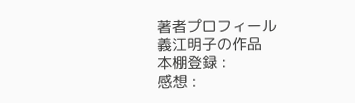著者プロフィール
義江明子の作品
本棚登録 :
感想 :